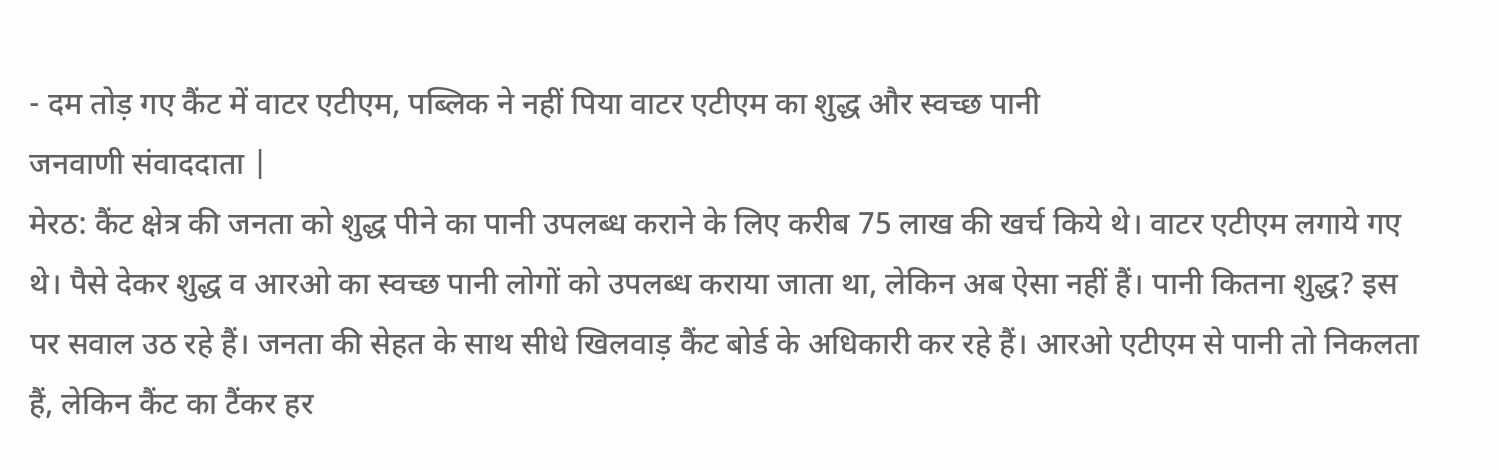- दम तोड़ गए कैंट में वाटर एटीएम, पब्लिक ने नहीं पिया वाटर एटीएम का शुद्ध और स्वच्छ पानी
जनवाणी संवाददाता |
मेरठ: कैंट क्षेत्र की जनता को शुद्ध पीने का पानी उपलब्ध कराने के लिए करीब 75 लाख की खर्च किये थे। वाटर एटीएम लगाये गए थे। पैसे देकर शुद्ध व आरओ का स्वच्छ पानी लोगों को उपलब्ध कराया जाता था, लेकिन अब ऐसा नहीं हैं। पानी कितना शुद्ध? इस पर सवाल उठ रहे हैं। जनता की सेहत के साथ सीधे खिलवाड़ कैंट बोर्ड के अधिकारी कर रहे हैं। आरओ एटीएम से पानी तो निकलता हैं, लेकिन कैंट का टैंकर हर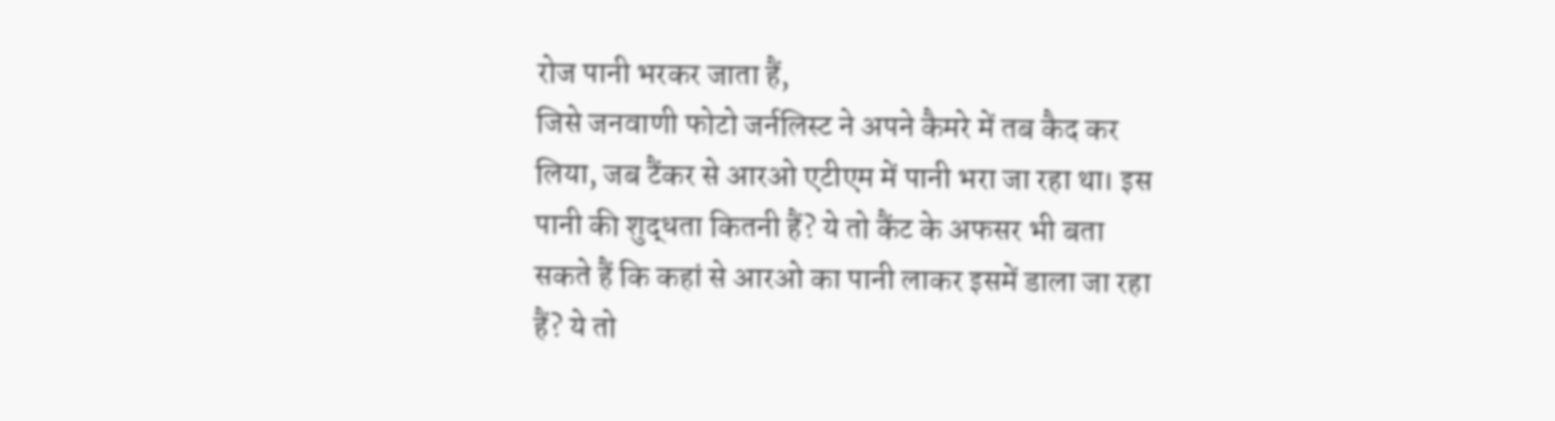रोज पानी भरकर जाता हैं,
जिसे जनवाणी फोटो जर्नलिस्ट ने अपने कैमरे में तब कैद कर लिया, जब टैंकर से आरओ एटीएम में पानी भरा जा रहा था। इस पानी की शुद्धता कितनी हैं? ये तो कैंट के अफसर भी बता सकते हैं कि कहां से आरओ का पानी लाकर इसमें डाला जा रहा हैं? ये तो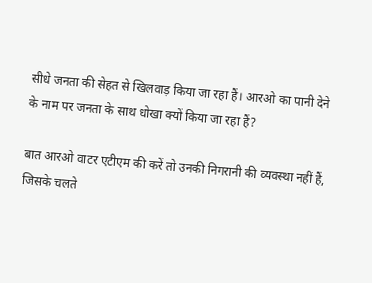सीधे जनता की सेहत से खिलवाड़ किया जा रहा हैं। आरओ का पानी देने के नाम पर जनता के साथ धोखा क्यों किया जा रहा हैं?

बात आरओ वाटर एटीएम की करें तो उनकी निगरानी की व्यवस्था नहीं हैं, जिसके चलते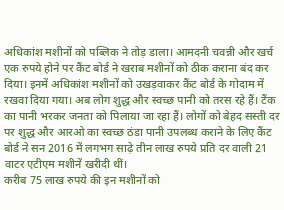अधिकांश मशीनों को पब्लिक ने तोड़ डाला। आमदनी चवन्नी और खर्च एक रुपये होने पर कैंट बोर्ड ने खराब मशीनों को ठीक कराना बंद कर दिया। इनमें अधिकांश मशीनों को उखड़वाकर कैंट बोर्ड के गोदाम में रखवा दिया गया। अब लोग शुद्ध और स्वच्छ पानी को तरस रहे हैं। टैंक का पानी भरकर जनता को पिलाया जा रहा हैं। लोगों को बेहद सस्ती दर पर शुद्ध और आरओ का स्वच्छ ठंडा पानी उपलब्ध कराने के लिए कैंट बोर्ड ने सन 2016 में लगभग साढ़े तीन लाख रुपये प्रति दर वाली 21 वाटर एटीएम मशीनें खरीदी थीं।
करीब 75 लाख रुपये की इन मशीनों को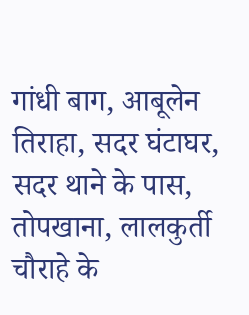गांधी बाग, आबूलेन तिराहा, सदर घंटाघर, सदर थाने के पास, तोपखाना, लालकुर्ती चौराहे के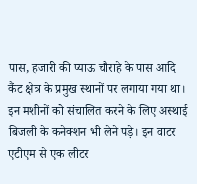पास, हजारी की प्याऊ चौराहे के पास आदि कैंट क्षेत्र के प्रमुख स्थानों पर लगाया गया था। इन मशीनों को संचालित करने के लिए अस्थाई बिजली के कनेक्शन भी लेने पड़े। इन वाटर एटीएम से एक लीटर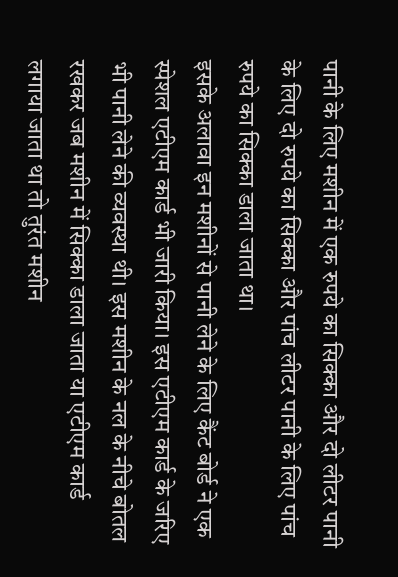पानी के लिए मशीन में एक रुपये का सिक्का और दो लीटर पानी के लिए दो रुपये का सिक्का और पांच लीटर पानी के लिए पांच रुपये का सिक्का डाला जाता था।
इसके अलावा इन मशीनों से पानी लेने के लिए कैंट बोर्ड ने एक स्पेशल एटीएम कार्ड भी जारी किया। इस एटीएम कार्ड के जरिए भी पानी लेने की व्यवस्था थी। इस मशीन के नल के नीचे बोतल रखकर जब मशीन में सिक्का डाला जाता या एटीएम कार्ड लगाया जाता था तो तुरंत मशीन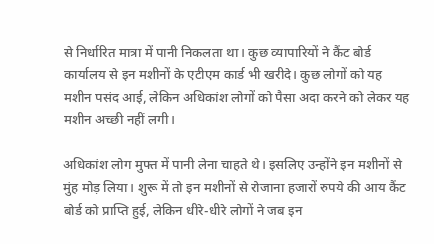से निर्धारित मात्रा में पानी निकलता था। कुछ व्यापारियों ने कैंट बोर्ड कार्यालय से इन मशीनों के एटीएम कार्ड भी खरीदे। कुछ लोगों को यह मशीन पसंद आई, लेकिन अधिकांश लोगों को पैसा अदा करने को लेकर यह मशीन अच्छी नहीं लगी।

अधिकांश लोग मुफ्त में पानी लेना चाहते थे। इसलिए उन्होंने इन मशीनों से मुंह मोड़ लिया। शुरू में तो इन मशीनों से रोजाना हजारों रुपये की आय कैंट बोर्ड को प्राप्ति हुई, लेकिन धीरे-धीरे लोगों ने जब इन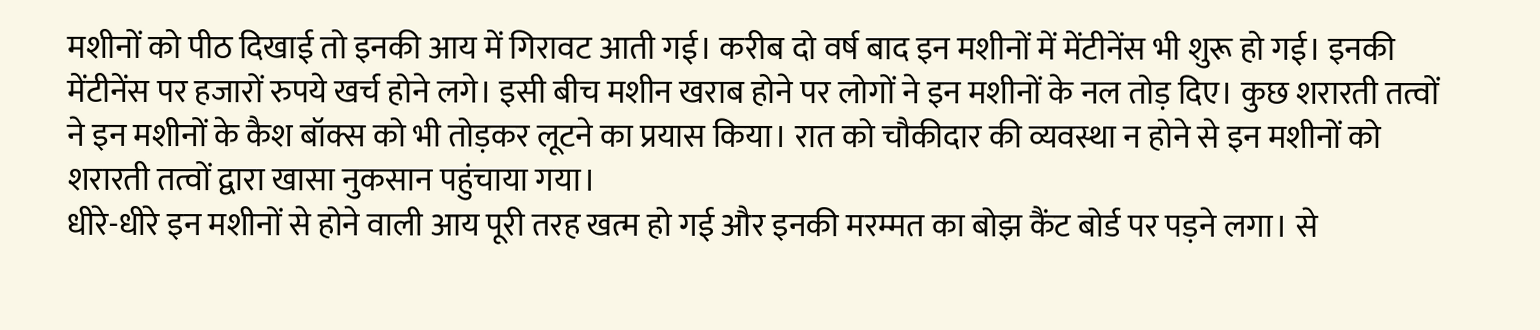मशीनों को पीठ दिखाई तो इनकी आय में गिरावट आती गई। करीब दो वर्ष बाद इन मशीनों में मेंटीनेंस भी शुरू हो गई। इनकी मेंटीनेंस पर हजारों रुपये खर्च होने लगे। इसी बीच मशीन खराब होने पर लोगों ने इन मशीनों के नल तोड़ दिए। कुछ शरारती तत्वों ने इन मशीनों के कैश बॉक्स को भी तोड़कर लूटने का प्रयास किया। रात को चौकीदार की व्यवस्था न होने से इन मशीनों को शरारती तत्वों द्वारा खासा नुकसान पहुंचाया गया।
धीरे-धीरे इन मशीनों से होने वाली आय पूरी तरह खत्म हो गई और इनकी मरम्मत का बोझ कैंट बोर्ड पर पड़ने लगा। से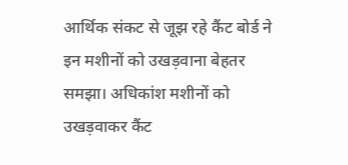आर्थिक संकट से जूझ रहे कैंट बोर्ड ने इन मशीनों को उखड़वाना बेहतर समझा। अधिकांश मशीनों को उखड़वाकर कैंट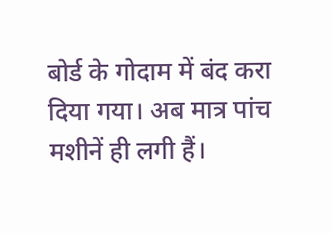बोर्ड के गोदाम में बंद करा दिया गया। अब मात्र पांच मशीनें ही लगी हैं।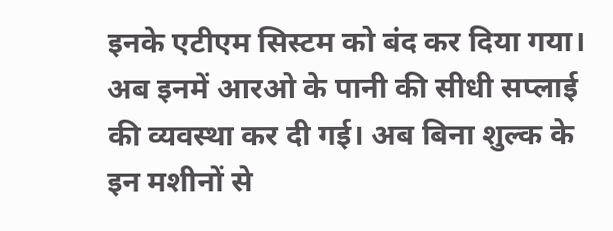इनके एटीएम सिस्टम को बंद कर दिया गया। अब इनमें आरओ के पानी की सीधी सप्लाई की व्यवस्था कर दी गई। अब बिना शुल्क के इन मशीनों से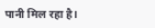पानी मिल रहा है।